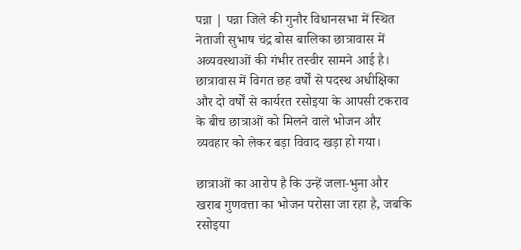पन्ना | पन्ना जिले की गुनौर विधानसभा में स्थित नेताजी सुभाष चंद्र बोस बालिका छात्रावास में अव्यवस्थाओं की गंभीर तस्वीर सामने आई है। छात्रावास में विगत छह वर्षों से पदस्थ अधीक्षिका और दो वर्षों से कार्यरत रसोइया के आपसी टकराव के बीच छात्राओं को मिलने वाले भोजन और व्यवहार को लेकर बड़ा विवाद खड़ा हो गया।

छात्राओं का आरोप है कि उन्हें जला‑भुना और खराब गुणवत्ता का भोजन परोसा जा रहा है, जबकि रसोइया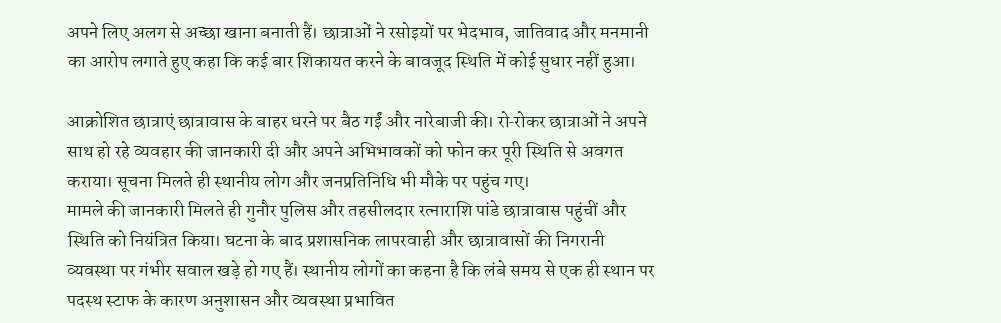अपने लिए अलग से अच्छा खाना बनाती हैं। छात्राओं ने रसोइयों पर भेदभाव, जातिवाद और मनमानी का आरोप लगाते हुए कहा कि कई बार शिकायत करने के बावजूद स्थिति में कोई सुधार नहीं हुआ।

आक्रोशित छात्राएं छात्रावास के बाहर धरने पर बैठ गईं और नारेबाजी की। रो‑रोकर छात्राओं ने अपने साथ हो रहे व्यवहार की जानकारी दी और अपने अभिभावकों को फोन कर पूरी स्थिति से अवगत कराया। सूचना मिलते ही स्थानीय लोग और जनप्रतिनिधि भी मौके पर पहुंच गए।
मामले की जानकारी मिलते ही गुनौर पुलिस और तहसीलदार रत्नाराशि पांडे छात्रावास पहुंचीं और स्थिति को नियंत्रित किया। घटना के बाद प्रशासनिक लापरवाही और छात्रावासों की निगरानी व्यवस्था पर गंभीर सवाल खड़े हो गए हैं। स्थानीय लोगों का कहना है कि लंबे समय से एक ही स्थान पर पदस्थ स्टाफ के कारण अनुशासन और व्यवस्था प्रभावित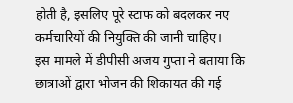होती है, इसलिए पूरे स्टाफ को बदलकर नए कर्मचारियों की नियुक्ति की जानी चाहिए।
इस मामले में डीपीसी अजय गुप्ता ने बताया कि छात्राओं द्वारा भोजन की शिकायत की गई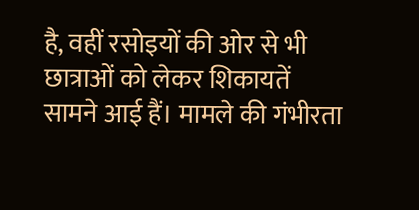है, वहीं रसोइयों की ओर से भी छात्राओं को लेकर शिकायतें सामने आई हैं। मामले की गंभीरता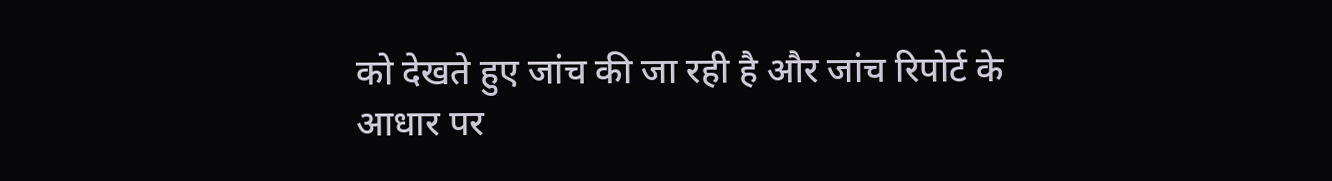को देखते हुए जांच की जा रही है और जांच रिपोर्ट के आधार पर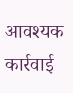आवश्यक कार्रवाई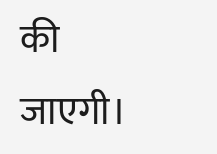की जाएगी।